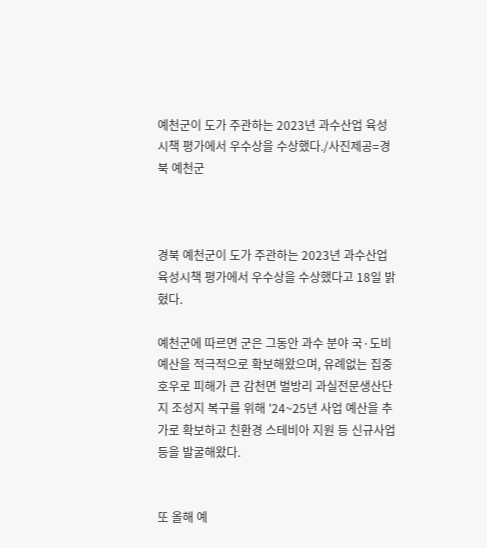예천군이 도가 주관하는 2023년 과수산업 육성시책 평가에서 우수상을 수상했다./사진제공=경북 예천군



경북 예천군이 도가 주관하는 2023년 과수산업 육성시책 평가에서 우수상을 수상했다고 18일 밝혔다.

예천군에 따르면 군은 그동안 과수 분야 국·도비 예산을 적극적으로 확보해왔으며, 유례없는 집중호우로 피해가 큰 감천면 벌방리 과실전문생산단지 조성지 복구를 위해 '24~25년 사업 예산을 추가로 확보하고 친환경 스테비아 지원 등 신규사업 등을 발굴해왔다.


또 올해 예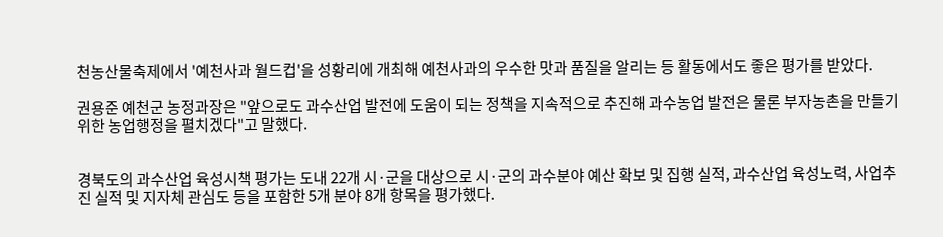천농산물축제에서 '예천사과 월드컵'을 성황리에 개최해 예천사과의 우수한 맛과 품질을 알리는 등 활동에서도 좋은 평가를 받았다.

권용준 예천군 농정과장은 "앞으로도 과수산업 발전에 도움이 되는 정책을 지속적으로 추진해 과수농업 발전은 물론 부자농촌을 만들기 위한 농업행정을 펼치겠다"고 말했다.


경북도의 과수산업 육성시책 평가는 도내 22개 시·군을 대상으로 시·군의 과수분야 예산 확보 및 집행 실적, 과수산업 육성노력, 사업추진 실적 및 지자체 관심도 등을 포함한 5개 분야 8개 항목을 평가했다.